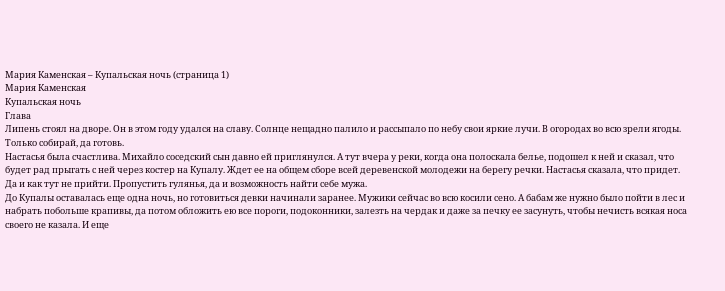Мария Каменская – Купальская ночь (страница 1)
Мария Каменская
Купальская ночь
Глава
Липень стоял на дворе. Он в этом году удался на славу. Солнце нещадно палило и рассыпало по небу свои яркие лучи. В огородах во всю зрели ягоды. Только собирай, да готовь.
Настасья была счастлива. Михайло соседский сын давно ей приглянулся. А тут вчера у реки, когда она полоскала белье, подошел к ней и сказал, что будет рад прыгать с ней через костер на Купалу. Ждет ее на общем сборе всей деревенской молодежи на берегу речки. Настасья сказала, что придет. Да и как тут не прийти. Пропустить гулянья, да и возможность найти себе мужа.
До Купалы оставалась еще одна ночь, но готовиться девки начинали заранее. Мужики сейчас во всю косили сено. А бабам же нужно было пойти в лес и набрать побольше крапивы, да потом обложить ею все пороги, подоконники, залезть на чердак и даже за печку ее засунуть, чтобы нечисть всякая носа своего не казала. И еще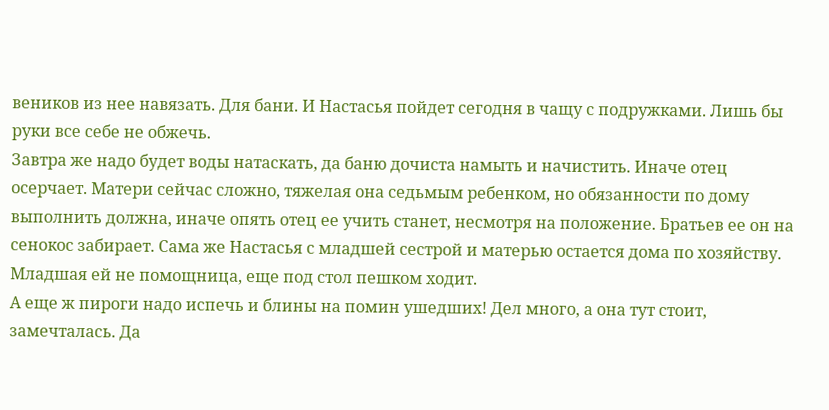веников из нее навязать. Для бани. И Настасья пойдет сегодня в чащу с подружками. Лишь бы руки все себе не обжечь.
Завтра же надо будет воды натаскать, да баню дочиста намыть и начистить. Иначе отец осерчает. Матери сейчас сложно, тяжелая она седьмым ребенком, но обязанности по дому выполнить должна, иначе опять отец ее учить станет, несмотря на положение. Братьев ее он на сенокос забирает. Сама же Настасья с младшей сестрой и матерью остается дома по хозяйству. Младшая ей не помощница, еще под стол пешком ходит.
А еще ж пироги надо испечь и блины на помин ушедших! Дел много, а она тут стоит, замечталась. Да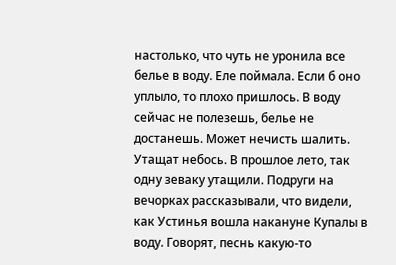настолько, что чуть не уронила все белье в воду. Еле поймала. Если б оно уплыло, то плохо пришлось. В воду сейчас не полезешь, белье не достанешь. Может нечисть шалить. Утащат небось. В прошлое лето, так одну зеваку утащили. Подруги на вечорках рассказывали, что видели, как Устинья вошла накануне Купалы в воду. Говорят, песнь какую-то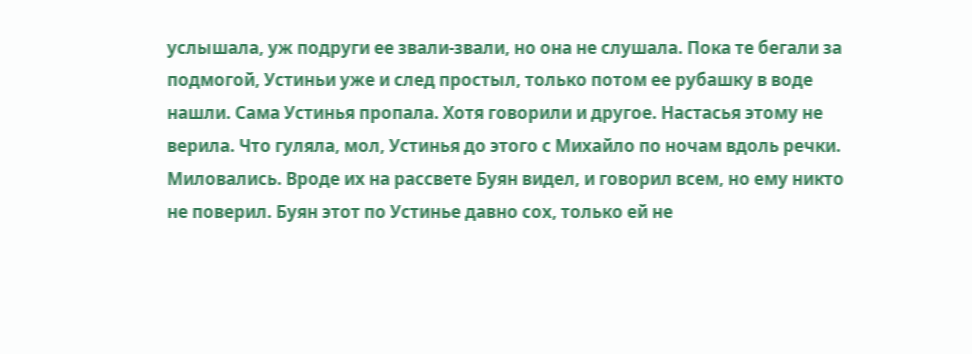услышала, уж подруги ее звали-звали, но она не слушала. Пока те бегали за подмогой, Устиньи уже и след простыл, только потом ее рубашку в воде нашли. Сама Устинья пропала. Хотя говорили и другое. Настасья этому не верила. Что гуляла, мол, Устинья до этого с Михайло по ночам вдоль речки. Миловались. Вроде их на рассвете Буян видел, и говорил всем, но ему никто не поверил. Буян этот по Устинье давно сох, только ей не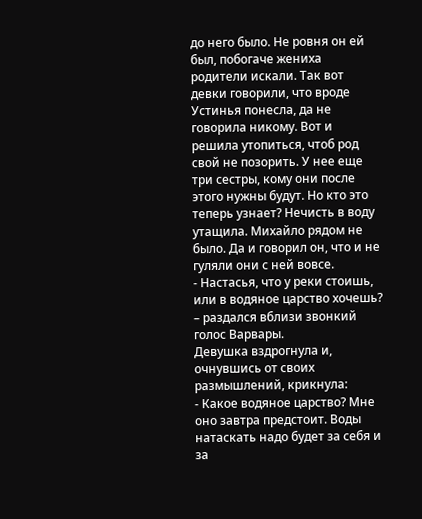до него было. Не ровня он ей был, побогаче жениха родители искали. Так вот девки говорили, что вроде Устинья понесла, да не говорила никому. Вот и решила утопиться, чтоб род свой не позорить. У нее еще три сестры, кому они после этого нужны будут. Но кто это теперь узнает? Нечисть в воду утащила. Михайло рядом не было. Да и говорил он, что и не гуляли они с ней вовсе.
- Настасья, что у реки стоишь, или в водяное царство хочешь? – раздался вблизи звонкий голос Варвары.
Девушка вздрогнула и, очнувшись от своих размышлений, крикнула:
- Какое водяное царство? Мне оно завтра предстоит. Воды натаскать надо будет за себя и за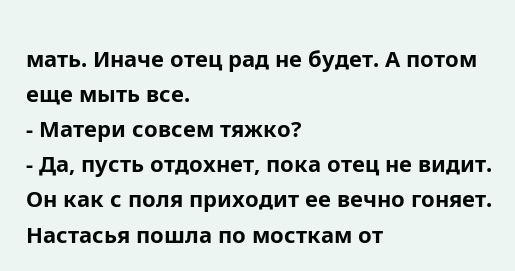мать. Иначе отец рад не будет. А потом еще мыть все.
- Матери совсем тяжко?
- Да, пусть отдохнет, пока отец не видит. Он как с поля приходит ее вечно гоняет.
Настасья пошла по мосткам от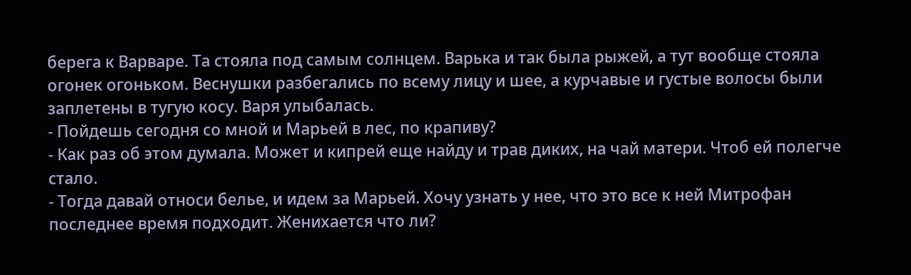берега к Варваре. Та стояла под самым солнцем. Варька и так была рыжей, а тут вообще стояла огонек огоньком. Веснушки разбегались по всему лицу и шее, а курчавые и густые волосы были заплетены в тугую косу. Варя улыбалась.
- Пойдешь сегодня со мной и Марьей в лес, по крапиву?
- Как раз об этом думала. Может и кипрей еще найду и трав диких, на чай матери. Чтоб ей полегче стало.
- Тогда давай относи белье, и идем за Марьей. Хочу узнать у нее, что это все к ней Митрофан последнее время подходит. Женихается что ли?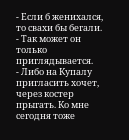- Если б женихался, то свахи бы бегали.
- Так может он только приглядывается.
- Либо на Купалу пригласить хочет, через костер прыгать. Ко мне сегодня тоже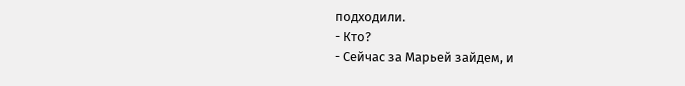подходили.
- Кто?
- Сейчас за Марьей зайдем, и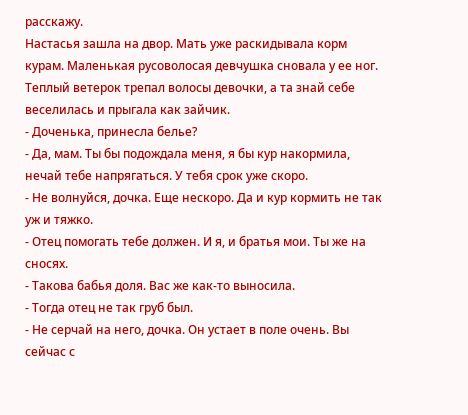расскажу.
Настасья зашла на двор. Мать уже раскидывала корм курам. Маленькая русоволосая девчушка сновала у ее ног. Теплый ветерок трепал волосы девочки, а та знай себе веселилась и прыгала как зайчик.
- Доченька, принесла белье?
- Да, мам. Ты бы подождала меня, я бы кур накормила, нечай тебе напрягаться. У тебя срок уже скоро.
- Не волнуйся, дочка. Еще нескоро. Да и кур кормить не так уж и тяжко.
- Отец помогать тебе должен. И я, и братья мои. Ты же на сносях.
- Такова бабья доля. Вас же как-то выносила.
- Тогда отец не так груб был.
- Не серчай на него, дочка. Он устает в поле очень. Вы сейчас с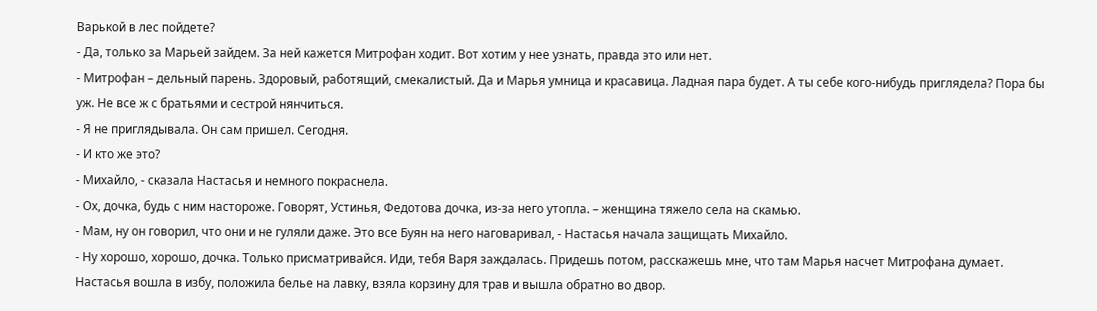Варькой в лес пойдете?
- Да, только за Марьей зайдем. За ней кажется Митрофан ходит. Вот хотим у нее узнать, правда это или нет.
- Митрофан – дельный парень. Здоровый, работящий, смекалистый. Да и Марья умница и красавица. Ладная пара будет. А ты себе кого-нибудь приглядела? Пора бы уж. Не все ж с братьями и сестрой нянчиться.
- Я не приглядывала. Он сам пришел. Сегодня.
- И кто же это?
- Михайло, - сказала Настасья и немного покраснела.
- Ох, дочка, будь с ним настороже. Говорят, Устинья, Федотова дочка, из-за него утопла. – женщина тяжело села на скамью.
- Мам, ну он говорил, что они и не гуляли даже. Это все Буян на него наговаривал, - Настасья начала защищать Михайло.
- Ну хорошо, хорошо, дочка. Только присматривайся. Иди, тебя Варя заждалась. Придешь потом, расскажешь мне, что там Марья насчет Митрофана думает.
Настасья вошла в избу, положила белье на лавку, взяла корзину для трав и вышла обратно во двор.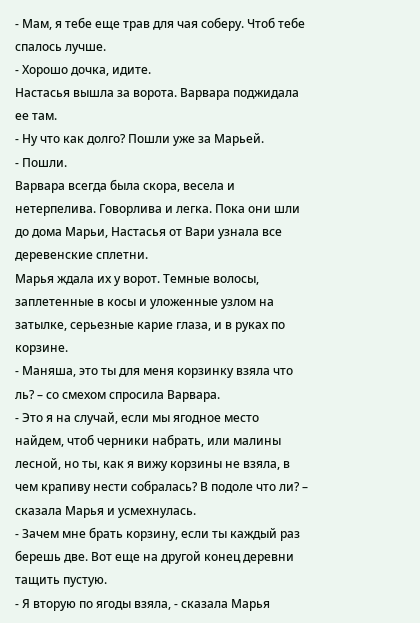- Мам, я тебе еще трав для чая соберу. Чтоб тебе спалось лучше.
- Хорошо дочка, идите.
Настасья вышла за ворота. Варвара поджидала ее там.
- Ну что как долго? Пошли уже за Марьей.
- Пошли.
Варвара всегда была скора, весела и нетерпелива. Говорлива и легка. Пока они шли до дома Марьи, Настасья от Вари узнала все деревенские сплетни.
Марья ждала их у ворот. Темные волосы, заплетенные в косы и уложенные узлом на затылке, серьезные карие глаза, и в руках по корзине.
- Маняша, это ты для меня корзинку взяла что ль? – со смехом спросила Варвара.
- Это я на случай, если мы ягодное место найдем, чтоб черники набрать, или малины лесной, но ты, как я вижу корзины не взяла, в чем крапиву нести собралась? В подоле что ли? – сказала Марья и усмехнулась.
- Зачем мне брать корзину, если ты каждый раз берешь две. Вот еще на другой конец деревни тащить пустую.
- Я вторую по ягоды взяла, - сказала Марья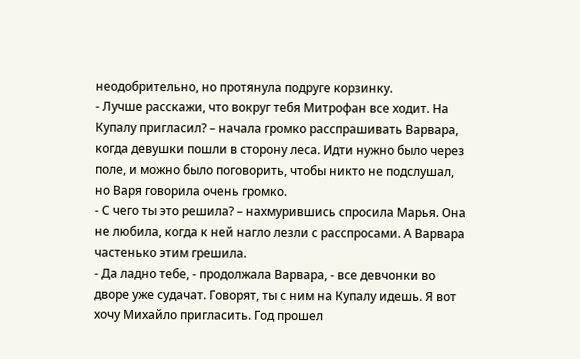неодобрительно, но протянула подруге корзинку.
- Лучше расскажи, что вокруг тебя Митрофан все ходит. На Купалу пригласил? – начала громко расспрашивать Варвара, когда девушки пошли в сторону леса. Идти нужно было через поле, и можно было поговорить, чтобы никто не подслушал, но Варя говорила очень громко.
- С чего ты это решила? – нахмурившись спросила Марья. Она не любила, когда к ней нагло лезли с расспросами. А Варвара частенько этим грешила.
- Да ладно тебе, - продолжала Варвара, - все девчонки во дворе уже судачат. Говорят, ты с ним на Купалу идешь. Я вот хочу Михайло пригласить. Год прошел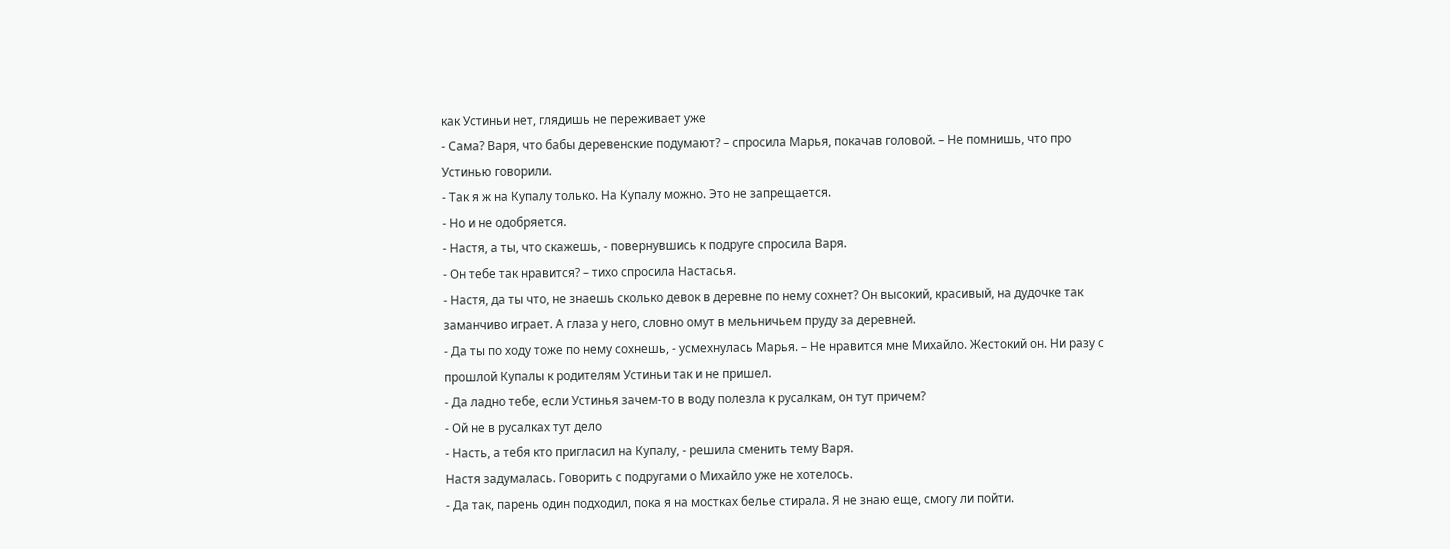как Устиньи нет, глядишь не переживает уже
- Сама? Варя, что бабы деревенские подумают? – спросила Марья, покачав головой. – Не помнишь, что про Устинью говорили.
- Так я ж на Купалу только. На Купалу можно. Это не запрещается.
- Но и не одобряется.
- Настя, а ты, что скажешь, - повернувшись к подруге спросила Варя.
- Он тебе так нравится? – тихо спросила Настасья.
- Настя, да ты что, не знаешь сколько девок в деревне по нему сохнет? Он высокий, красивый, на дудочке так заманчиво играет. А глаза у него, словно омут в мельничьем пруду за деревней.
- Да ты по ходу тоже по нему сохнешь, - усмехнулась Марья. – Не нравится мне Михайло. Жестокий он. Ни разу с прошлой Купалы к родителям Устиньи так и не пришел.
- Да ладно тебе, если Устинья зачем-то в воду полезла к русалкам, он тут причем?
- Ой не в русалках тут дело
- Насть, а тебя кто пригласил на Купалу, - решила сменить тему Варя.
Настя задумалась. Говорить с подругами о Михайло уже не хотелось.
- Да так, парень один подходил, пока я на мостках белье стирала. Я не знаю еще, смогу ли пойти.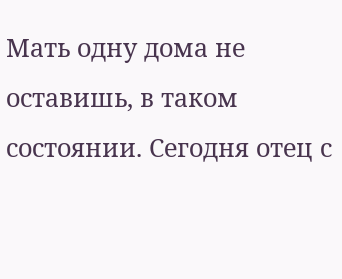Мать одну дома не оставишь, в таком состоянии. Сегодня отец с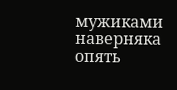мужиками наверняка опять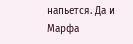напьется. Да и Марфа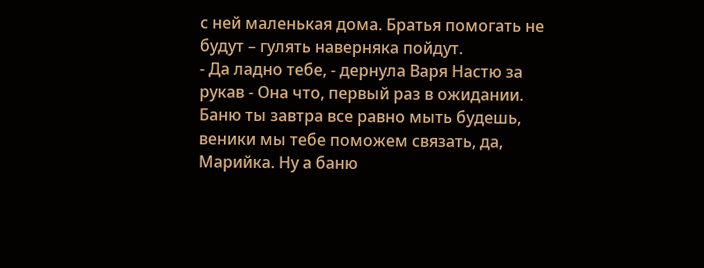с ней маленькая дома. Братья помогать не будут – гулять наверняка пойдут.
- Да ладно тебе, - дернула Варя Настю за рукав - Она что, первый раз в ожидании. Баню ты завтра все равно мыть будешь, веники мы тебе поможем связать, да, Марийка. Ну а баню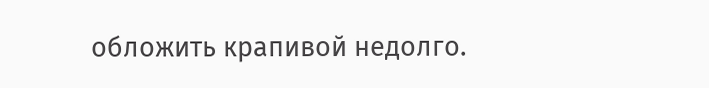обложить крапивой недолго.